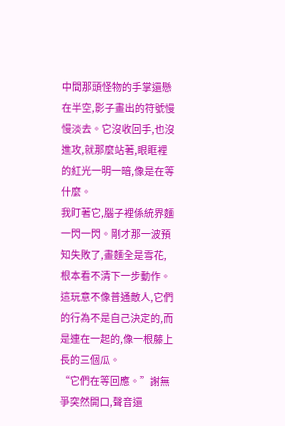中間那頭怪物的手掌還懸在半空,影子畫出的符號慢慢淡去。它沒收回手,也沒進攻,就那麼站著,眼眶裡的紅光一明一暗,像是在等什麼。
我盯著它,腦子裡係統界麵一閃一閃。剛才那一波預知失敗了,畫麵全是雪花,根本看不清下一步動作。這玩意不像普通敵人,它們的行為不是自己決定的,而是連在一起的,像一根藤上長的三個瓜。
“它們在等回應。”謝無爭突然開口,聲音還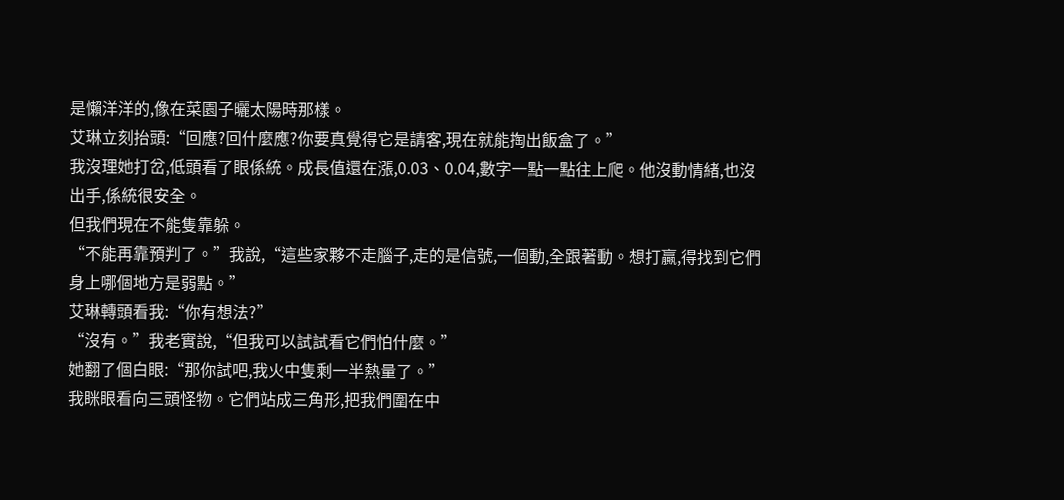是懶洋洋的,像在菜園子曬太陽時那樣。
艾琳立刻抬頭:“回應?回什麼應?你要真覺得它是請客,現在就能掏出飯盒了。”
我沒理她打岔,低頭看了眼係統。成長值還在漲,0.03、0.04,數字一點一點往上爬。他沒動情緒,也沒出手,係統很安全。
但我們現在不能隻靠躲。
“不能再靠預判了。”我說,“這些家夥不走腦子,走的是信號,一個動,全跟著動。想打贏,得找到它們身上哪個地方是弱點。”
艾琳轉頭看我:“你有想法?”
“沒有。”我老實說,“但我可以試試看它們怕什麼。”
她翻了個白眼:“那你試吧,我火中隻剩一半熱量了。”
我眯眼看向三頭怪物。它們站成三角形,把我們圍在中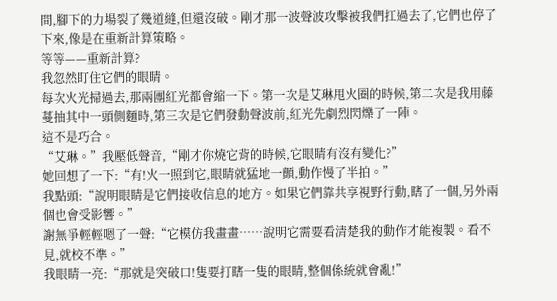間,腳下的力場裂了幾道縫,但還沒破。剛才那一波聲波攻擊被我們扛過去了,它們也停了下來,像是在重新計算策略。
等等——重新計算?
我忽然盯住它們的眼睛。
每次火光掃過去,那兩團紅光都會縮一下。第一次是艾琳甩火圈的時候,第二次是我用藤蔓抽其中一頭側麵時,第三次是它們發動聲波前,紅光先劇烈閃爍了一陣。
這不是巧合。
“艾琳。”我壓低聲音,“剛才你燒它背的時候,它眼睛有沒有變化?”
她回想了一下:“有!火一照到它,眼睛就猛地一顫,動作慢了半拍。”
我點頭:“說明眼睛是它們接收信息的地方。如果它們靠共享視野行動,瞎了一個,另外兩個也會受影響。”
謝無爭輕輕嗯了一聲:“它模仿我畫畫……說明它需要看清楚我的動作才能複製。看不見,就校不準。”
我眼睛一亮:“那就是突破口!隻要打瞎一隻的眼睛,整個係統就會亂!”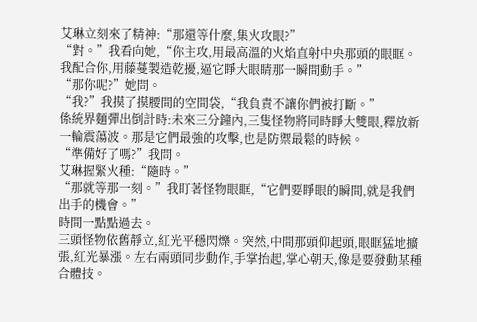艾琳立刻來了精神:“那還等什麼,集火攻眼?”
“對。”我看向她,“你主攻,用最高溫的火焰直射中央那頭的眼眶。我配合你,用藤蔓製造乾擾,逼它睜大眼睛那一瞬間動手。”
“那你呢?”她問。
“我?”我摸了摸腰間的空間袋,“我負責不讓你們被打斷。”
係統界麵彈出倒計時:未來三分鐘內,三隻怪物將同時睜大雙眼,釋放新一輪震蕩波。那是它們最強的攻擊,也是防禦最鬆的時候。
“準備好了嗎?”我問。
艾琳握緊火種:“隨時。”
“那就等那一刻。”我盯著怪物眼眶,“它們要睜眼的瞬間,就是我們出手的機會。”
時間一點點過去。
三頭怪物依舊靜立,紅光平穩閃爍。突然,中間那頭仰起頭,眼眶猛地擴張,紅光暴漲。左右兩頭同步動作,手掌抬起,掌心朝天,像是要發動某種合體技。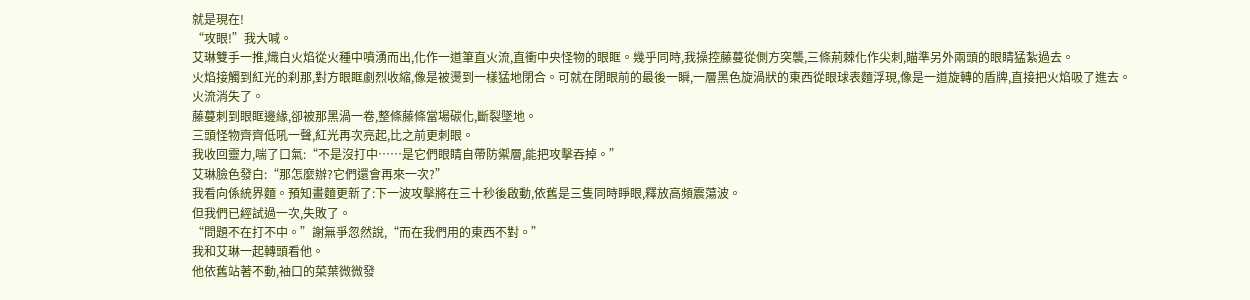就是現在!
“攻眼!”我大喊。
艾琳雙手一推,熾白火焰從火種中噴湧而出,化作一道筆直火流,直衝中央怪物的眼眶。幾乎同時,我操控藤蔓從側方突襲,三條荊棘化作尖刺,瞄準另外兩頭的眼睛猛紮過去。
火焰接觸到紅光的刹那,對方眼眶劇烈收縮,像是被燙到一樣猛地閉合。可就在閉眼前的最後一瞬,一層黑色旋渦狀的東西從眼球表麵浮現,像是一道旋轉的盾牌,直接把火焰吸了進去。
火流消失了。
藤蔓刺到眼眶邊緣,卻被那黑渦一卷,整條藤條當場碳化,斷裂墜地。
三頭怪物齊齊低吼一聲,紅光再次亮起,比之前更刺眼。
我收回靈力,喘了口氣:“不是沒打中……是它們眼睛自帶防禦層,能把攻擊吞掉。”
艾琳臉色發白:“那怎麼辦?它們還會再來一次?”
我看向係統界麵。預知畫麵更新了:下一波攻擊將在三十秒後啟動,依舊是三隻同時睜眼,釋放高頻震蕩波。
但我們已經試過一次,失敗了。
“問題不在打不中。”謝無爭忽然說,“而在我們用的東西不對。”
我和艾琳一起轉頭看他。
他依舊站著不動,袖口的菜葉微微發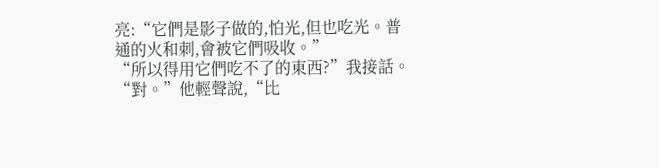亮:“它們是影子做的,怕光,但也吃光。普通的火和刺,會被它們吸收。”
“所以得用它們吃不了的東西?”我接話。
“對。”他輕聲說,“比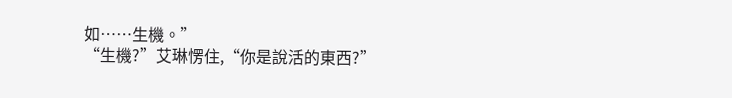如……生機。”
“生機?”艾琳愣住,“你是說活的東西?”